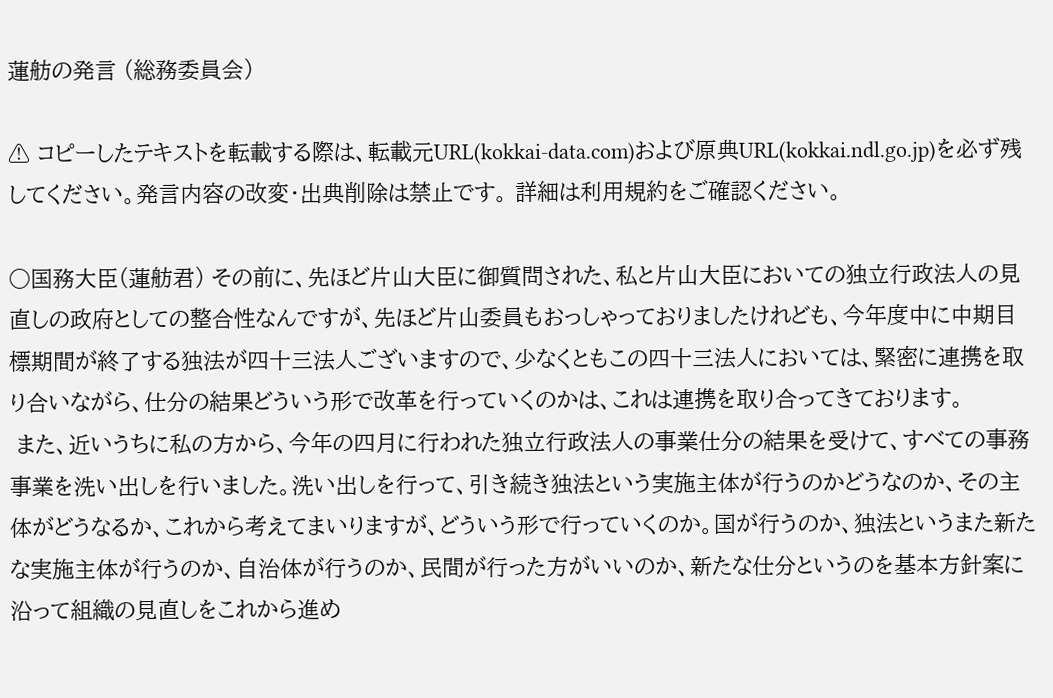蓮舫の発言 (総務委員会)

⚠ コピーしたテキストを転載する際は、転載元URL(kokkai-data.com)および原典URL(kokkai.ndl.go.jp)を必ず残してください。発言内容の改変・出典削除は禁止です。 詳細は利用規約をご確認ください。

○国務大臣(蓮舫君) その前に、先ほど片山大臣に御質問された、私と片山大臣においての独立行政法人の見直しの政府としての整合性なんですが、先ほど片山委員もおっしゃっておりましたけれども、今年度中に中期目標期間が終了する独法が四十三法人ございますので、少なくともこの四十三法人においては、緊密に連携を取り合いながら、仕分の結果どういう形で改革を行っていくのかは、これは連携を取り合ってきております。
 また、近いうちに私の方から、今年の四月に行われた独立行政法人の事業仕分の結果を受けて、すべての事務事業を洗い出しを行いました。洗い出しを行って、引き続き独法という実施主体が行うのかどうなのか、その主体がどうなるか、これから考えてまいりますが、どういう形で行っていくのか。国が行うのか、独法というまた新たな実施主体が行うのか、自治体が行うのか、民間が行った方がいいのか、新たな仕分というのを基本方針案に沿って組織の見直しをこれから進め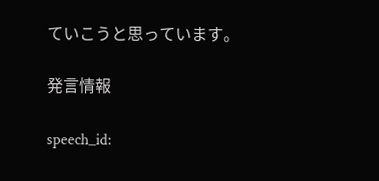ていこうと思っています。

発言情報

speech_id: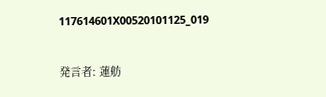117614601X00520101125_019

発言者: 蓮舫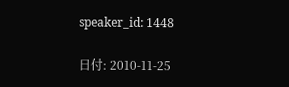speaker_id: 1448

日付: 2010-11-25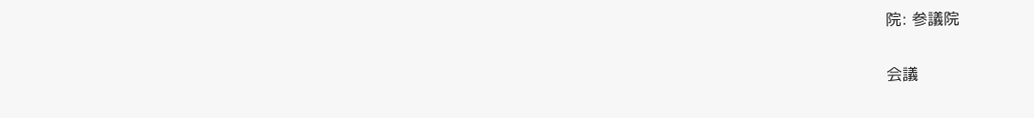院: 参議院

会議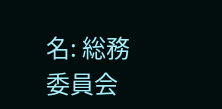名: 総務委員会